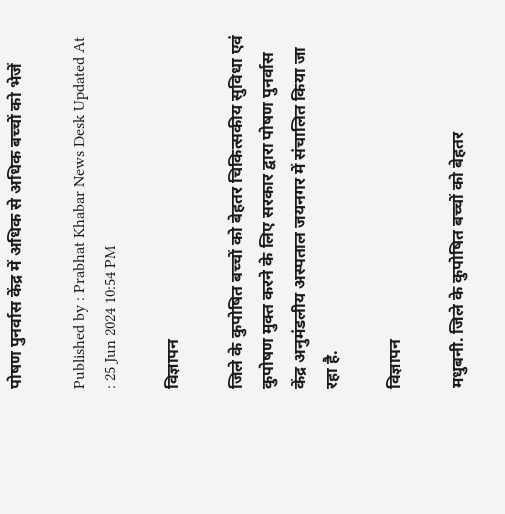पोषण पुनर्वास केंद्र में अधिक से अधिक बच्चों को भेजें

Published by : Prabhat Khabar News Desk Updated At : 25 Jun 2024 10:54 PM

विज्ञापन

जिले के कुपोषित बच्चों को बेहतर चिकित्सकीय सुविधा एवं कुपोषण मुक्त करने के लिए सरकार द्वारा पोषण पुनर्वास केंद्र अनुमंडलीय अस्पताल जयनगर में संचालित किया जा रहा है.

विज्ञापन

मधुबनी. जिले के कुपोषित बच्चों को बेहतर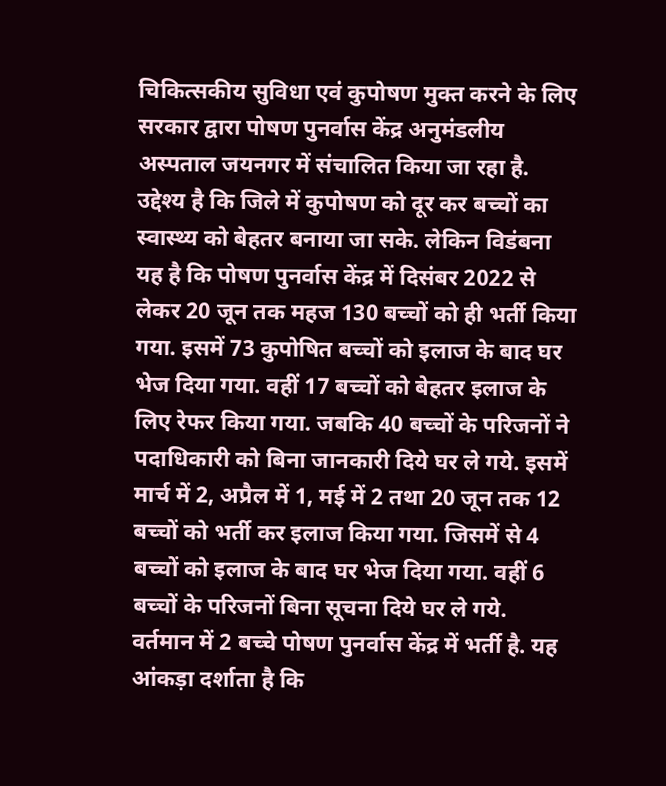चिकित्सकीय सुविधा एवं कुपोषण मुक्त करने के लिए सरकार द्वारा पोषण पुनर्वास केंद्र अनुमंडलीय अस्पताल जयनगर में संचालित किया जा रहा है. उद्देश्य है कि जिले में कुपोषण को दूर कर बच्चों का स्वास्थ्य को बेहतर बनाया जा सके. लेकिन विडंबना यह है कि पोषण पुनर्वास केंद्र में दिसंबर 2022 से लेकर 20 जून तक महज 130 बच्चों को ही भर्ती किया गया. इसमें 73 कुपोषित बच्चों को इलाज के बाद घर भेज दिया गया. वहीं 17 बच्चों को बेहतर इलाज के लिए रेफर किया गया. जबकि 40 बच्चों के परिजनों ने पदाधिकारी को बिना जानकारी दिये घर ले गये. इसमें मार्च में 2, अप्रैल में 1, मई में 2 तथा 20 जून तक 12 बच्चों को भर्ती कर इलाज किया गया. जिसमें से 4 बच्चों को इलाज के बाद घर भेज दिया गया. वहीं 6 बच्चों के परिजनों बिना सूचना दिये घर ले गये. वर्तमान में 2 बच्चे पोषण पुनर्वास केंद्र में भर्ती है. यह आंकड़ा दर्शाता है कि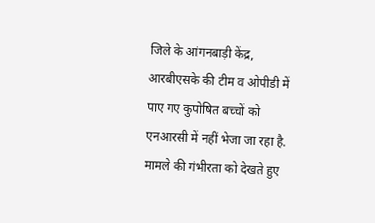जिले के आंगनबाड़ी केंद्र, आरबीएसके की टीम व ओपीडी में पाए गए कुपोषित बच्चों को एनआरसी में नहीं भेजा जा रहा है. मामले की गंभीरता को देखते हुए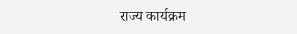राज्य कार्यक्रम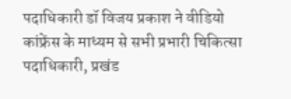पदाधिकारी डॉ विजय प्रकाश ने वीडियो कांफ्रेंस के माध्यम से सभी प्रभारी चिकित्सा पदाधिकारी, प्रखंड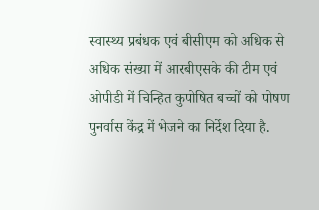स्वास्थ्य प्रबंधक एवं बीसीएम को अधिक से अधिक संख्या में आरबीएसके की टीम एवं ओपीडी में चिन्हित कुपोषित बच्चों को पोषण पुनर्वास केंद्र में भेजने का निर्देश दिया है.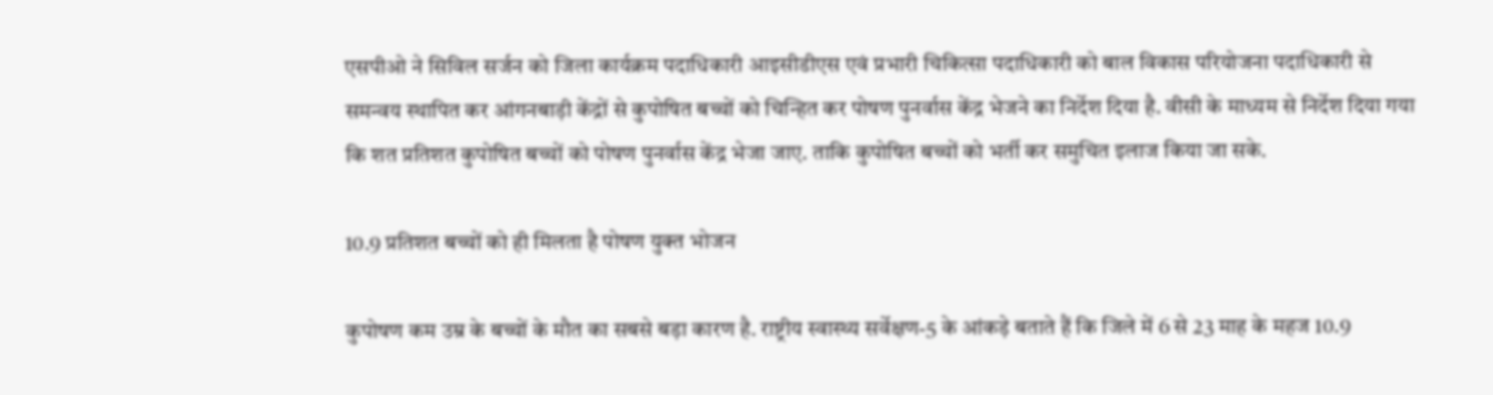एसपीओ ने सिविल सर्जन को जिला कार्यक्रम पदाधिकारी आइसीडीएस एवं प्रभारी चिकित्सा पदाधिकारी को बाल विकास परियोजना पदाधिकारी से समन्वय स्थापित कर आंगनबाड़ी केंद्रों से कुपोषित बच्चों को चिन्हित कर पोषण पुनर्वास केंद्र भेजने का निर्देश दिया है. वीसी के माध्यम से निर्देश दिया गया कि शत प्रतिशत कुपोषित बच्चों को पोषण पुनर्वास केंद्र भेजा जाए. ताकि कुपोषित बच्चों को भर्ती कर समुचित इलाज किया जा सके.

10.9 प्रतिशत बच्चों को ही मिलता है पोषण युक्त भोजन

कुपोषण कम उम्र के बच्चों के मौत का सबसे बड़ा कारण है. राष्ट्रीय स्वास्थ्य सर्वेक्षण-5 के आंकड़े बताते हैं कि जिले में 6 से 23 माह के महज 10.9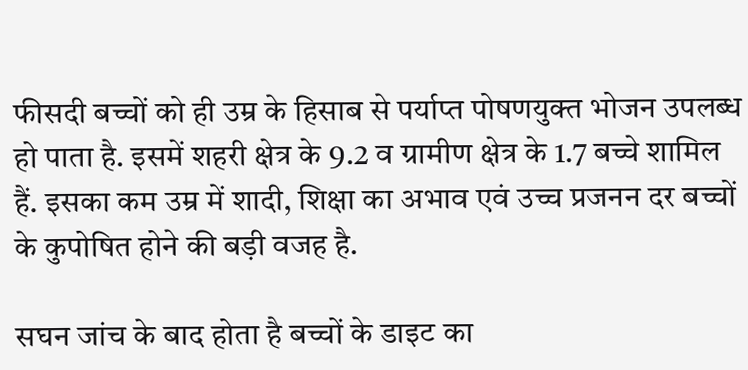फीसदी बच्चों को ही उम्र के हिसाब से पर्याप्त पोषणयुक्त भोजन उपलब्ध हो पाता है. इसमें शहरी क्षेत्र के 9.2 व ग्रामीण क्षेत्र के 1.7 बच्चे शामिल हैं. इसका कम उम्र में शादी, शिक्षा का अभाव एवं उच्च प्रजनन दर बच्चों के कुपोषित होने की बड़ी वजह है.

सघन जांच के बाद होता है बच्चों के डाइट का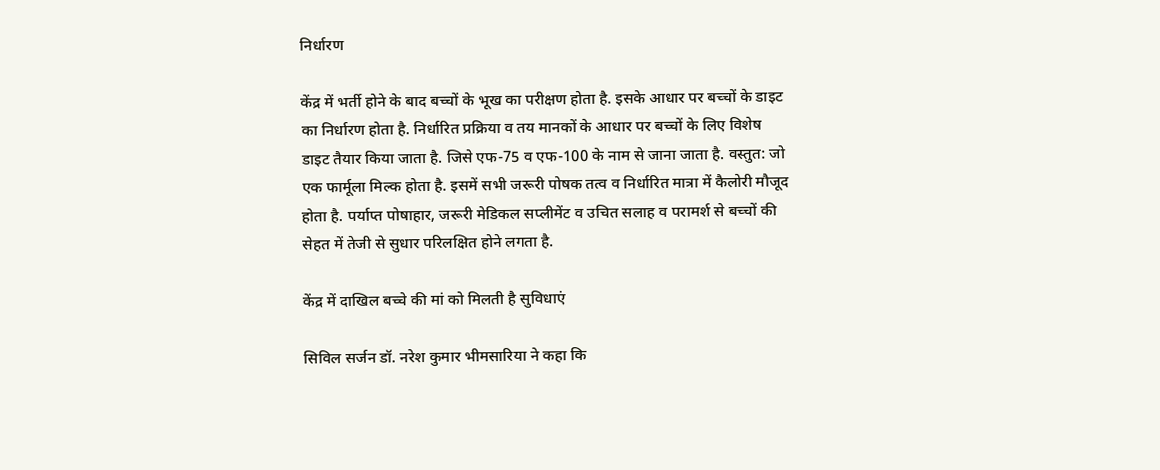निर्धारण

केंद्र में भर्ती होने के बाद बच्चों के भूख का परीक्षण होता है. इसके आधार पर बच्चों के डाइट का निर्धारण होता है. निर्धारित प्रक्रिया व तय मानकों के आधार पर बच्चों के लिए विशेष डाइट तैयार किया जाता है. जिसे एफ-75 व एफ-100 के नाम से जाना जाता है. वस्तुत: जो एक फार्मूला मिल्क होता है. इसमें सभी जरूरी पोषक तत्व व निर्धारित मात्रा में कैलोरी मौजूद होता है. पर्याप्त पोषाहार, जरूरी मेडिकल सप्लीमेंट व उचित सलाह व परामर्श से बच्चों की सेहत में तेजी से सुधार परिलक्षित होने लगता है.

केंद्र में दाखिल बच्चे की मां को मिलती है सुविधाएं

सिविल सर्जन डॉ. नरेश कुमार भीमसारिया ने कहा कि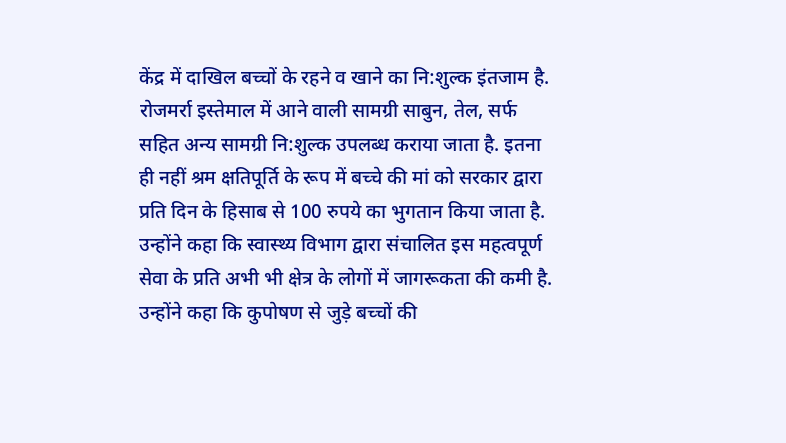केंद्र में दाखिल बच्चों के रहने व खाने का नि:शुल्क इंतजाम है. रोजमर्रा इस्तेमाल में आने वाली सामग्री साबुन, तेल, सर्फ सहित अन्य सामग्री नि:शुल्क उपलब्ध कराया जाता है. इतना ही नहीं श्रम क्षतिपूर्ति के रूप में बच्चे की मां को सरकार द्वारा प्रति दिन के हिसाब से 100 रुपये का भुगतान किया जाता है. उन्होंने कहा कि स्वास्थ्य विभाग द्वारा संचालित इस महत्वपूर्ण सेवा के प्रति अभी भी क्षेत्र के लोगों में जागरूकता की कमी है. उन्होंने कहा कि कुपोषण से जुड़े बच्चों की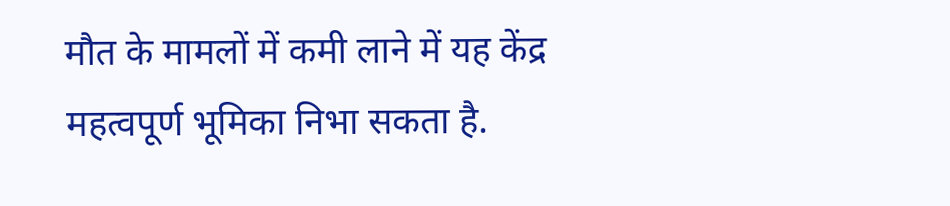मौत के मामलों में कमी लाने में यह केंद्र महत्वपूर्ण भूमिका निभा सकता है.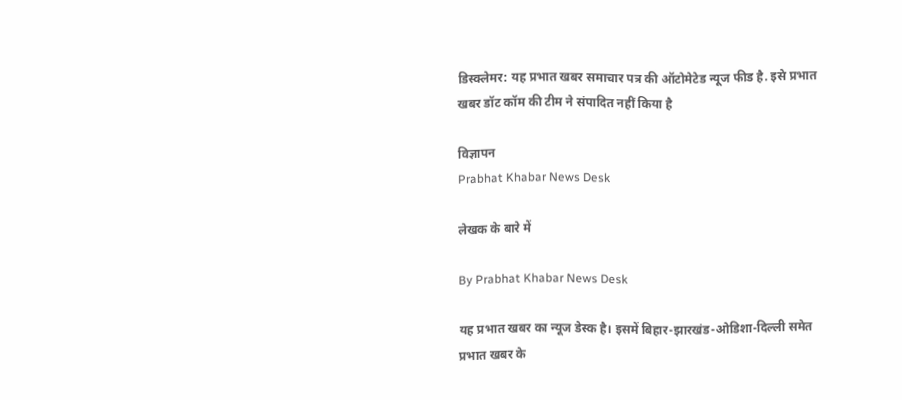डिस्क्लेमर: यह प्रभात खबर समाचार पत्र की ऑटोमेटेड न्यूज फीड है. इसे प्रभात खबर डॉट कॉम की टीम ने संपादित नहीं किया है

विज्ञापन
Prabhat Khabar News Desk

लेखक के बारे में

By Prabhat Khabar News Desk

यह प्रभात खबर का न्यूज डेस्क है। इसमें बिहार-झारखंड-ओडिशा-दिल्‍ली समेत प्रभात खबर के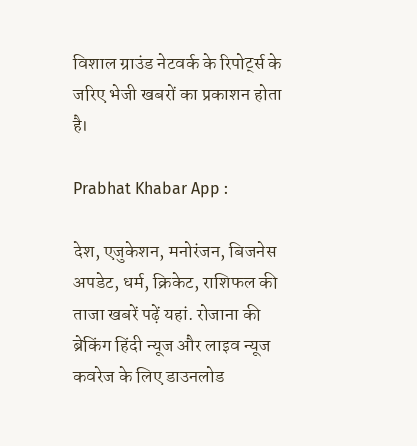विशाल ग्राउंड नेटवर्क के रिपोर्ट्स के जरिए भेजी खबरों का प्रकाशन होता है।

Prabhat Khabar App :

देश, एजुकेशन, मनोरंजन, बिजनेस अपडेट, धर्म, क्रिकेट, राशिफल की ताजा खबरें पढ़ें यहां. रोजाना की ब्रेकिंग हिंदी न्यूज और लाइव न्यूज कवरेज के लिए डाउनलोड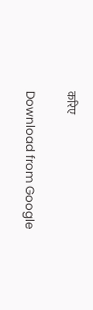करिए

Download from Google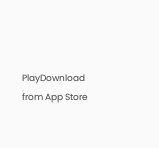PlayDownload from App Store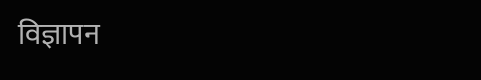विज्ञापन